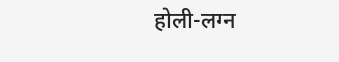होली-लग्न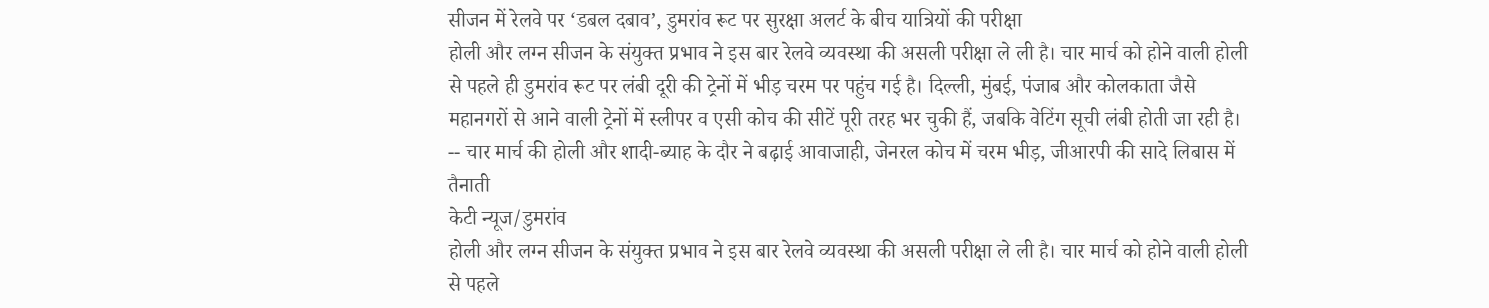सीजन में रेलवे पर ‘डबल दबाव’, डुमरांव रूट पर सुरक्षा अलर्ट के बीच यात्रियों की परीक्षा
होली और लग्न सीजन के संयुक्त प्रभाव ने इस बार रेलवे व्यवस्था की असली परीक्षा ले ली है। चार मार्च को होने वाली होली से पहले ही डुमरांव रूट पर लंबी दूरी की ट्रेनों में भीड़ चरम पर पहुंच गई है। दिल्ली, मुंबई, पंजाब और कोलकाता जैसे महानगरों से आने वाली ट्रेनों में स्लीपर व एसी कोच की सीटें पूरी तरह भर चुकी हैं, जबकि वेटिंग सूची लंबी होती जा रही है।
-- चार मार्च की होली और शादी-ब्याह के दौर ने बढ़ाई आवाजाही, जेनरल कोच में चरम भीड़, जीआरपी की सादे लिबास में तैनाती
केटी न्यूज/डुमरांव
होली और लग्न सीजन के संयुक्त प्रभाव ने इस बार रेलवे व्यवस्था की असली परीक्षा ले ली है। चार मार्च को होने वाली होली से पहले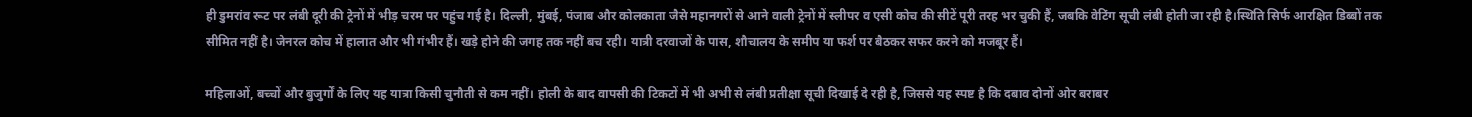ही डुमरांव रूट पर लंबी दूरी की ट्रेनों में भीड़ चरम पर पहुंच गई है। दिल्ली, मुंबई, पंजाब और कोलकाता जैसे महानगरों से आने वाली ट्रेनों में स्लीपर व एसी कोच की सीटें पूरी तरह भर चुकी हैं, जबकि वेटिंग सूची लंबी होती जा रही है।स्थिति सिर्फ आरक्षित डिब्बों तक सीमित नहीं है। जेनरल कोच में हालात और भी गंभीर हैं। खड़े होने की जगह तक नहीं बच रही। यात्री दरवाजों के पास, शौचालय के समीप या फर्श पर बैठकर सफर करने को मजबूर हैं।

महिलाओं, बच्चों और बुजुर्गों के लिए यह यात्रा किसी चुनौती से कम नहीं। होली के बाद वापसी की टिकटों में भी अभी से लंबी प्रतीक्षा सूची दिखाई दे रही है, जिससे यह स्पष्ट है कि दबाव दोनों ओर बराबर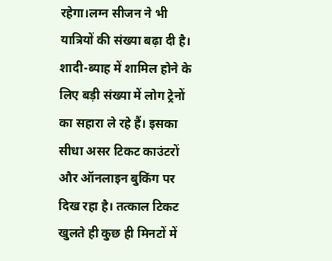रहेगा।लग्न सीजन ने भी यात्रियों की संख्या बढ़ा दी है। शादी-ब्याह में शामिल होने के लिए बड़ी संख्या में लोग ट्रेनों का सहारा ले रहे हैं। इसका सीधा असर टिकट काउंटरों और ऑनलाइन बुकिंग पर दिख रहा है। तत्काल टिकट खुलते ही कुछ ही मिनटों में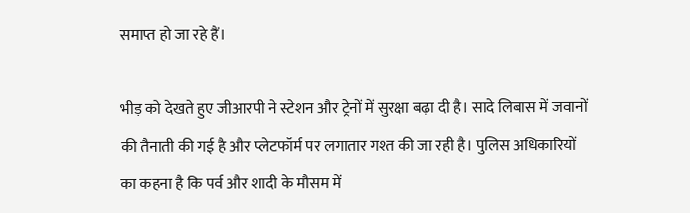समाप्त हो जा रहे हैं।

भीड़ को देखते हुए जीआरपी ने स्टेशन और ट्रेनों में सुरक्षा बढ़ा दी है। सादे लिबास में जवानों की तैनाती की गई है और प्लेटफॉर्म पर लगातार गश्त की जा रही है। पुलिस अधिकारियों का कहना है कि पर्व और शादी के मौसम में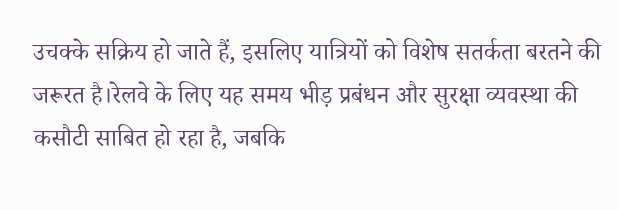उचक्के सक्रिय हो जाते हैं, इसलिए यात्रियों को विशेष सतर्कता बरतने की जरूरत है।रेलवे के लिए यह समय भीड़ प्रबंधन और सुरक्षा व्यवस्था की कसौटी साबित हो रहा है, जबकि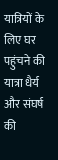यात्रियों के लिए घर पहुंचने की यात्रा धैर्य और संघर्ष की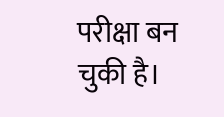परीक्षा बन चुकी है।